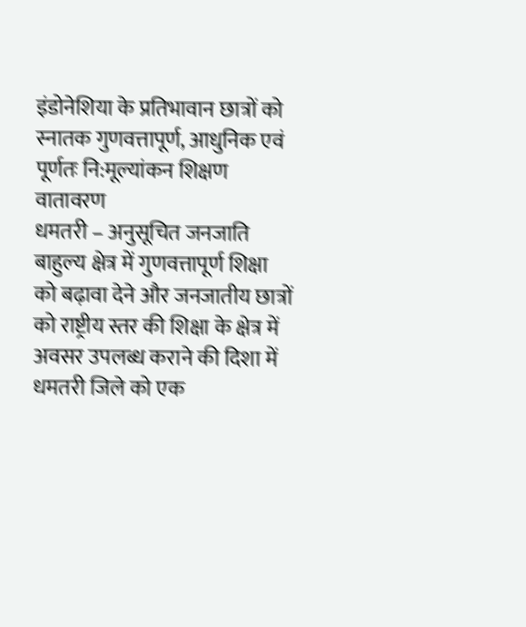इंडोनेशिया के प्रतिभावान छात्रों को स्नातक गुणवत्तापूर्ण, आधुनिक एवं पूर्णतः नि:मूल्यांकन शिक्षण वातावरण
धमतरी – अनुसूचित जनजाति बाहुल्य क्षेत्र में गुणवत्तापूर्ण शिक्षा को बढ़ावा देने और जनजातीय छात्रों को राष्ट्रीय स्तर की शिक्षा के क्षेत्र में अवसर उपलब्ध कराने की दिशा में धमतरी जिले को एक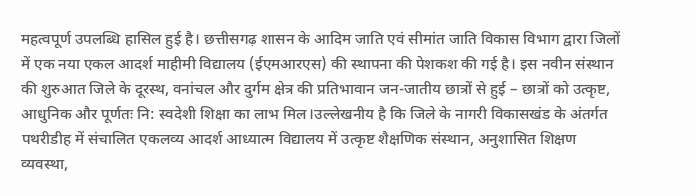महत्वपूर्ण उपलब्धि हासिल हुई है। छत्तीसगढ़ शासन के आदिम जाति एवं सीमांत जाति विकास विभाग द्वारा जिलों में एक नया एकल आदर्श माहीमी विद्यालय (ईएमआरएस) की स्थापना की पेशकश की गई है। इस नवीन संस्थान की शुरुआत जिले के दूरस्थ, वनांचल और दुर्गम क्षेत्र की प्रतिभावान जन-जातीय छात्रों से हुई – छात्रों को उत्कृष्ट, आधुनिक और पूर्णतः नि: स्वदेशी शिक्षा का लाभ मिल।उल्लेखनीय है कि जिले के नागरी विकासखंड के अंतर्गत पथरीडीह में संचालित एकलव्य आदर्श आध्यात्म विद्यालय में उत्कृष्ट शैक्षणिक संस्थान, अनुशासित शिक्षण व्यवस्था,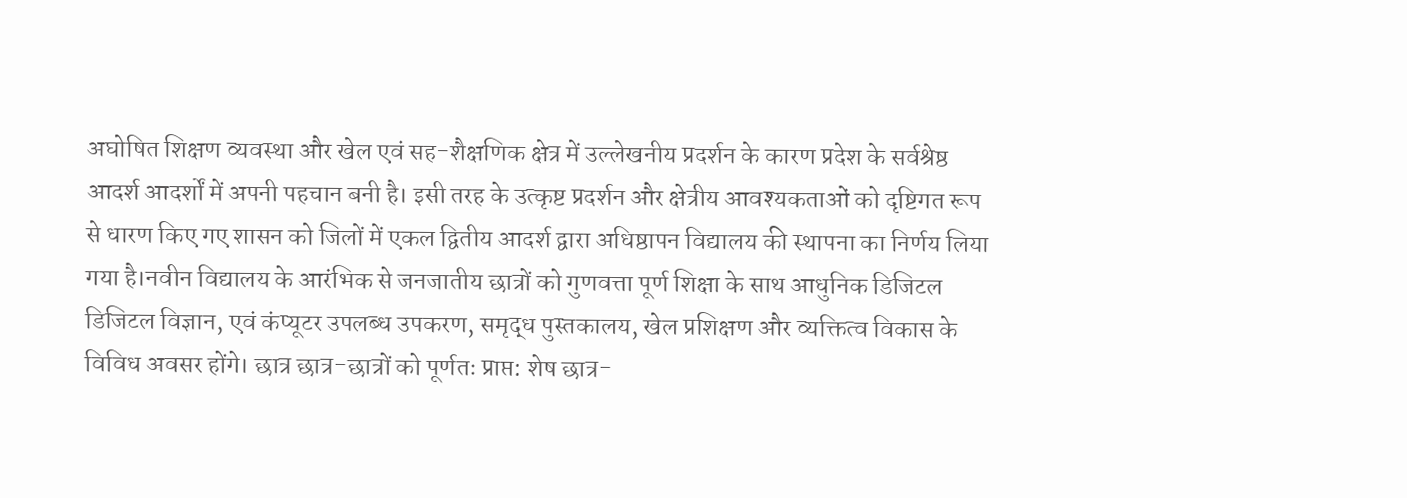अघोषित शिक्षण व्यवस्था और खेल एवं सह-शैक्षणिक क्षेत्र में उल्लेखनीय प्रदर्शन के कारण प्रदेश के सर्वश्रेष्ठ आदर्श आदर्शों में अपनी पहचान बनी है। इसी तरह के उत्कृष्ट प्रदर्शन और क्षेत्रीय आवश्यकताओं को दृष्टिगत रूप से धारण किए गए शासन को जिलों में एकल द्वितीय आदर्श द्वारा अधिष्ठापन विद्यालय की स्थापना का निर्णय लिया गया है।नवीन विद्यालय के आरंभिक से जनजातीय छात्रों को गुणवत्ता पूर्ण शिक्षा के साथ आधुनिक डिजिटल डिजिटल विज्ञान, एवं कंप्यूटर उपलब्ध उपकरण, समृद्ध पुस्तकालय, खेल प्रशिक्षण और व्यक्तित्व विकास के विविध अवसर होंगे। छात्र छात्र-छात्रों को पूर्णतः प्राप्त: शेष छात्र-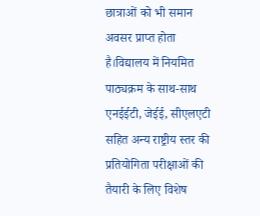छात्राओं को भी समान अवसर प्राप्त होता है।विद्यालय में नियमित पाठ्यक्रम के साथ-साथ एनईईटी, जेईई, सीएलएटी सहित अन्य राष्ट्रीय स्तर की प्रतियोगिता परीक्षाओं की तैयारी के लिए विशेष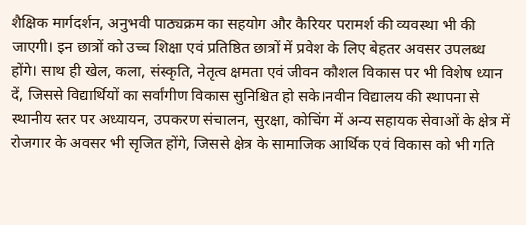शैक्षिक मार्गदर्शन, अनुभवी पाठ्यक्रम का सहयोग और कैरियर परामर्श की व्यवस्था भी की जाएगी। इन छात्रों को उच्च शिक्षा एवं प्रतिष्ठित छात्रों में प्रवेश के लिए बेहतर अवसर उपलब्ध होंगे। साथ ही खेल, कला, संस्कृति, नेतृत्व क्षमता एवं जीवन कौशल विकास पर भी विशेष ध्यान दें, जिससे विद्यार्थियों का सर्वांगीण विकास सुनिश्चित हो सके।नवीन विद्यालय की स्थापना से स्थानीय स्तर पर अध्यायन, उपकरण संचालन, सुरक्षा, कोचिंग में अन्य सहायक सेवाओं के क्षेत्र में रोजगार के अवसर भी सृजित होंगे, जिससे क्षेत्र के सामाजिक आर्थिक एवं विकास को भी गति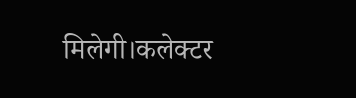मिलेगी।कलेक्टर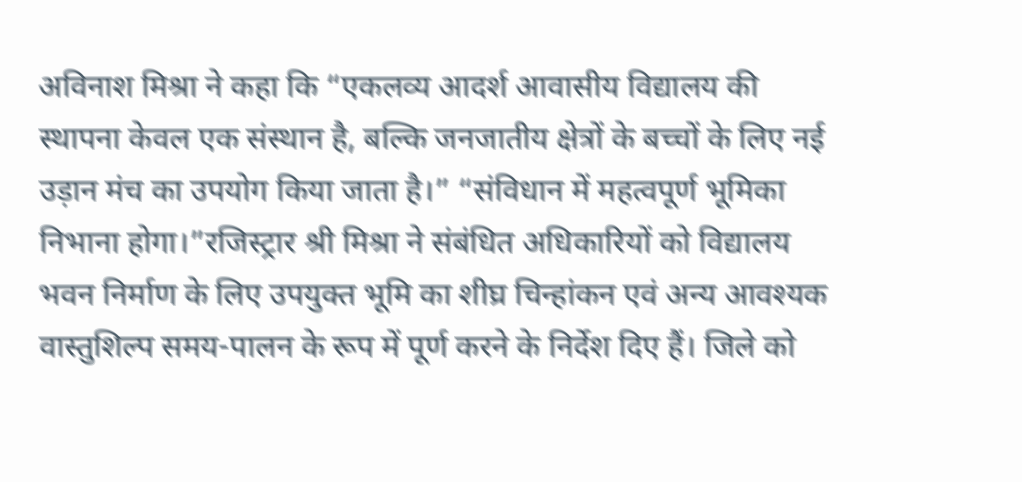अविनाश मिश्रा ने कहा कि “एकलव्य आदर्श आवासीय विद्यालय की स्थापना केवल एक संस्थान है, बल्कि जनजातीय क्षेत्रों के बच्चों के लिए नई उड़ान मंच का उपयोग किया जाता है।” “संविधान में महत्वपूर्ण भूमिका निभाना होगा।”रजिस्ट्रार श्री मिश्रा ने संबंधित अधिकारियों को विद्यालय भवन निर्माण के लिए उपयुक्त भूमि का शीघ्र चिन्हांकन एवं अन्य आवश्यक वास्तुशिल्प समय-पालन के रूप में पूर्ण करने के निर्देश दिए हैं। जिले को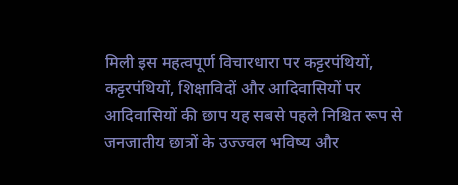मिली इस महत्वपूर्ण विचारधारा पर कट्टरपंथियों, कट्टरपंथियों, शिक्षाविदों और आदिवासियों पर आदिवासियों की छाप यह सबसे पहले निश्चित रूप से जनजातीय छात्रों के उज्ज्वल भविष्य और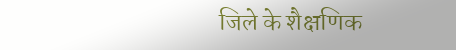जिले के शैक्षणिक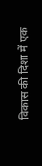विकास की दिशा में एक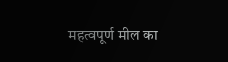महत्वपूर्ण मील का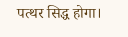पत्थर सिद्ध होगा।